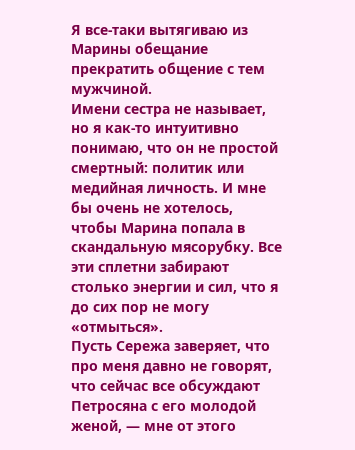Я все-таки вытягиваю из Марины обещание прекратить общение с тем мужчиной.
Имени сестра не называет, но я как-то интуитивно понимаю, что он не простой смертный: политик или медийная личность. И мне бы очень не хотелось, чтобы Марина попала в скандальную мясорубку. Все эти сплетни забирают столько энергии и сил, что я до сих пор не могу «отмыться».
Пусть Сережа заверяет, что про меня давно не говорят, что сейчас все обсуждают Петросяна с его молодой женой, — мне от этого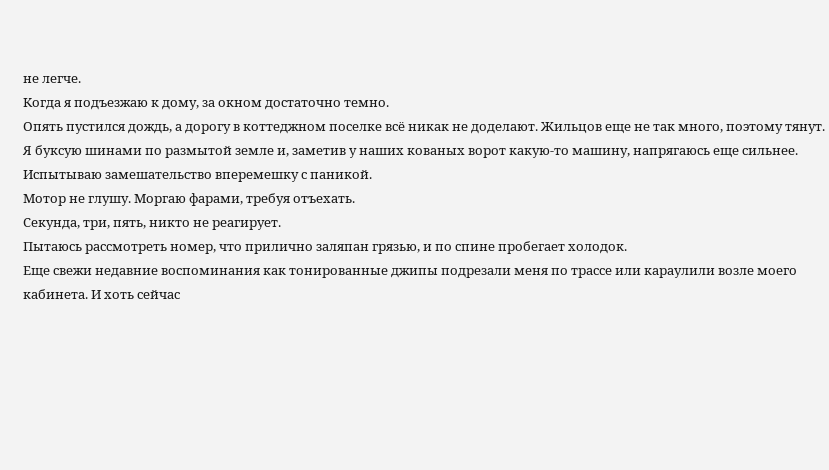не легче.
Когда я подъезжаю к дому, за окном достаточно темно.
Опять пустился дождь, а дорогу в коттеджном поселке всё никак не доделают. Жильцов еще не так много, поэтому тянут.
Я буксую шинами по размытой земле и, заметив у наших кованых ворот какую-то машину, напрягаюсь еще сильнее. Испытываю замешательство вперемешку с паникой.
Мотор не глушу. Моргаю фарами, требуя отъехать.
Секунда, три, пять, никто не реагирует.
Пытаюсь рассмотреть номер, что прилично заляпан грязью, и по спине пробегает холодок.
Еще свежи недавние воспоминания как тонированные джипы подрезали меня по трассе или караулили возле моего кабинета. И хоть сейчас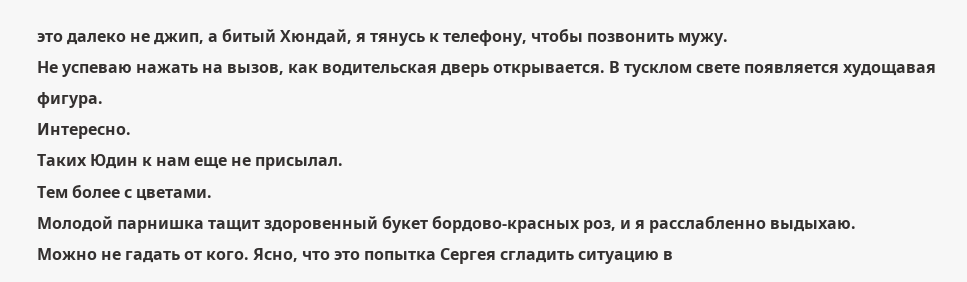это далеко не джип, а битый Хюндай, я тянусь к телефону, чтобы позвонить мужу.
Не успеваю нажать на вызов, как водительская дверь открывается. В тусклом свете появляется худощавая фигура.
Интересно.
Таких Юдин к нам еще не присылал.
Тем более с цветами.
Молодой парнишка тащит здоровенный букет бордово-красных роз, и я расслабленно выдыхаю.
Можно не гадать от кого. Ясно, что это попытка Сергея сгладить ситуацию в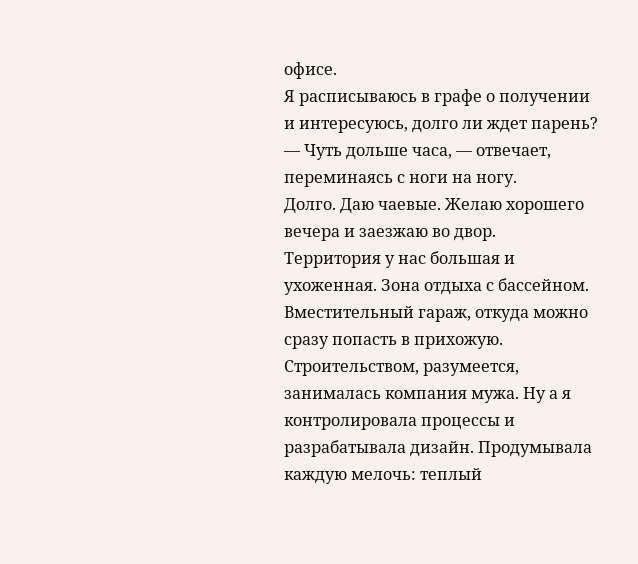офисе.
Я расписываюсь в графе о получении и интересуюсь, долго ли ждет парень?
— Чуть дольше часа, — отвечает, переминаясь с ноги на ногу.
Долго. Даю чаевые. Желаю хорошего вечера и заезжаю во двор.
Территория у нас большая и ухоженная. Зона отдыха с бассейном. Вместительный гараж, откуда можно сразу попасть в прихожую.
Строительством, разумеется, занималась компания мужа. Ну а я контролировала процессы и разрабатывала дизайн. Продумывала каждую мелочь: теплый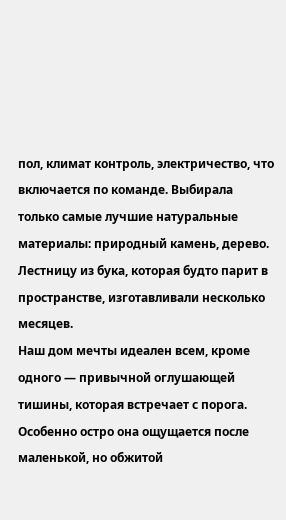пол, климат контроль, электричество, что включается по команде. Выбирала только самые лучшие натуральные материалы: природный камень, дерево. Лестницу из бука, которая будто парит в пространстве, изготавливали несколько месяцев.
Наш дом мечты идеален всем, кроме одного — привычной оглушающей тишины, которая встречает с порога. Особенно остро она ощущается после маленькой, но обжитой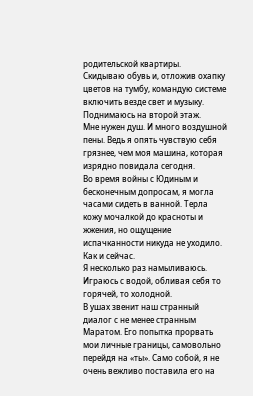родительской квартиры.
Скидываю обувь и, отложив охапку цветов на тумбу, командую системе включить везде свет и музыку. Поднимаюсь на второй этаж.
Мне нужен душ. И много воздушной пены. Ведь я опять чувствую себя грязнее, чем моя машина, которая изрядно повидала сегодня.
Во время войны с Юдиным и бесконечным допросам, я могла часами сидеть в ванной. Терла кожу мочалкой до красноты и жжения, но ощущение испачканности никуда не уходило. Как и сейчас.
Я несколько раз намыливаюсь. Играюсь с водой, обливая себя то горячей, то холодной.
В ушах звенит наш странный диалог с не менее странным Маратом. Его попытка прорвать мои личные границы, самовольно перейдя на «ты». Само собой, я не очень вежливо поставила его на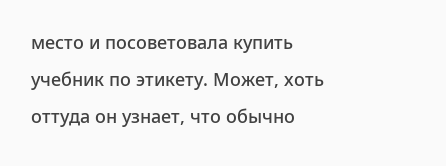место и посоветовала купить учебник по этикету. Может, хоть оттуда он узнает, что обычно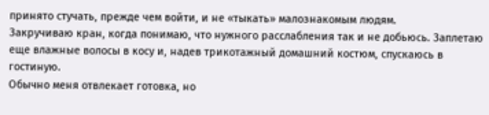принято стучать, прежде чем войти, и не «тыкать» малознакомым людям.
Закручиваю кран, когда понимаю, что нужного расслабления так и не добьюсь. Заплетаю еще влажные волосы в косу и, надев трикотажный домашний костюм, спускаюсь в гостиную.
Обычно меня отвлекает готовка, но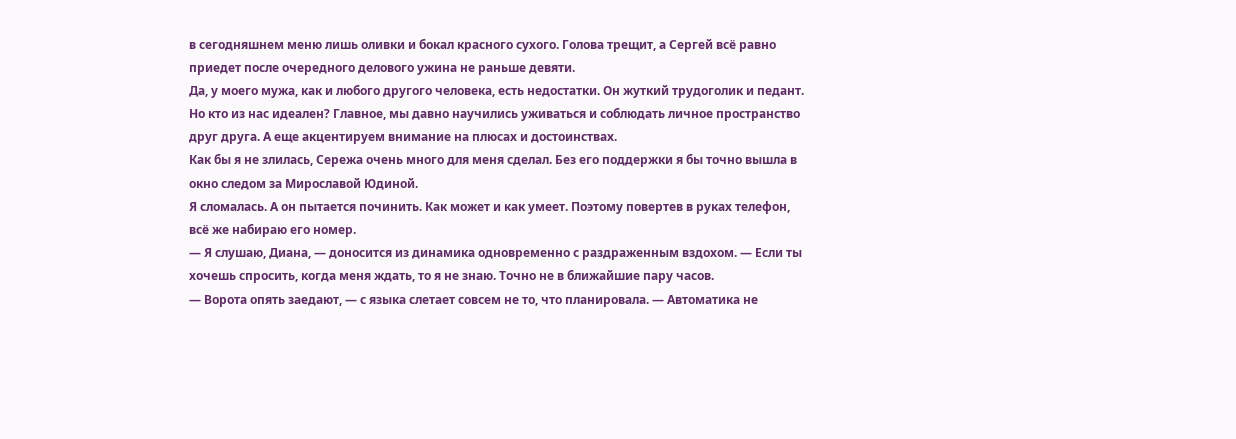в сегодняшнем меню лишь оливки и бокал красного сухого. Голова трещит, а Сергей всё равно приедет после очередного делового ужина не раньше девяти.
Да, у моего мужа, как и любого другого человека, есть недостатки. Он жуткий трудоголик и педант. Но кто из нас идеален? Главное, мы давно научились уживаться и соблюдать личное пространство друг друга. А еще акцентируем внимание на плюсах и достоинствах.
Как бы я не злилась, Сережа очень много для меня сделал. Без его поддержки я бы точно вышла в окно следом за Мирославой Юдиной.
Я сломалась. А он пытается починить. Как может и как умеет. Поэтому повертев в руках телефон, всё же набираю его номер.
— Я слушаю, Диана, — доносится из динамика одновременно с раздраженным вздохом. — Если ты хочешь спросить, когда меня ждать, то я не знаю. Точно не в ближайшие пару часов.
— Ворота опять заедают, — с языка слетает совсем не то, что планировала. — Автоматика не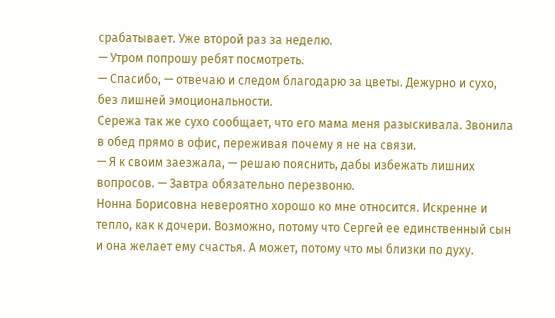срабатывает. Уже второй раз за неделю.
— Утром попрошу ребят посмотреть.
— Спасибо, — отвечаю и следом благодарю за цветы. Дежурно и сухо, без лишней эмоциональности.
Сережа так же сухо сообщает, что его мама меня разыскивала. Звонила в обед прямо в офис, переживая почему я не на связи.
— Я к своим заезжала, — решаю пояснить, дабы избежать лишних вопросов. — Завтра обязательно перезвоню.
Нонна Борисовна невероятно хорошо ко мне относится. Искренне и тепло, как к дочери. Возможно, потому что Сергей ее единственный сын и она желает ему счастья. А может, потому что мы близки по духу.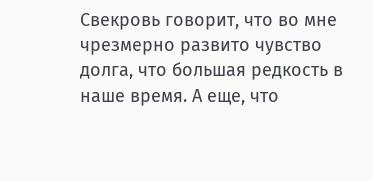Свекровь говорит, что во мне чрезмерно развито чувство долга, что большая редкость в наше время. А еще, что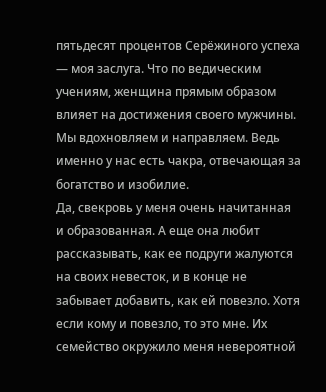пятьдесят процентов Серёжиного успеха — моя заслуга. Что по ведическим учениям, женщина прямым образом влияет на достижения своего мужчины. Мы вдохновляем и направляем. Ведь именно у нас есть чакра, отвечающая за богатство и изобилие.
Да, свекровь у меня очень начитанная и образованная. А еще она любит рассказывать, как ее подруги жалуются на своих невесток, и в конце не забывает добавить, как ей повезло. Хотя если кому и повезло, то это мне. Их семейство окружило меня невероятной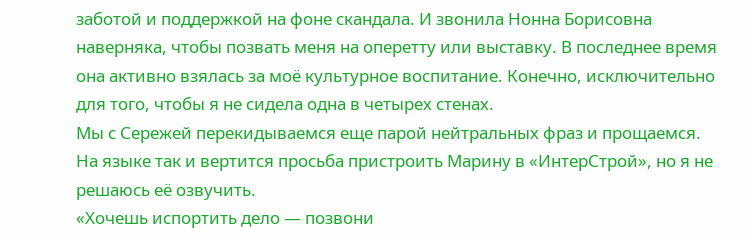заботой и поддержкой на фоне скандала. И звонила Нонна Борисовна наверняка, чтобы позвать меня на оперетту или выставку. В последнее время она активно взялась за моё культурное воспитание. Конечно, исключительно для того, чтобы я не сидела одна в четырех стенах.
Мы с Сережей перекидываемся еще парой нейтральных фраз и прощаемся.
На языке так и вертится просьба пристроить Марину в «ИнтерСтрой», но я не решаюсь её озвучить.
«Хочешь испортить дело — позвони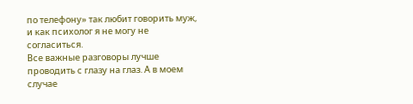по телефону» так любит говорить муж, и как психолог я не могу не согласиться.
Все важные разговоры лучше проводить с глазу на глаз. А в моем случае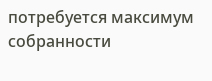потребуется максимум собранности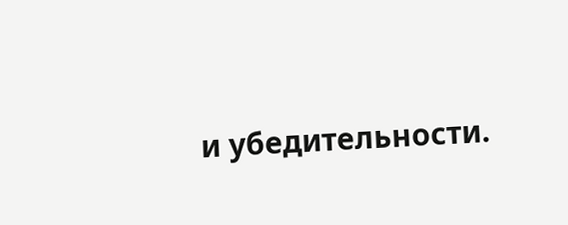и убедительности.